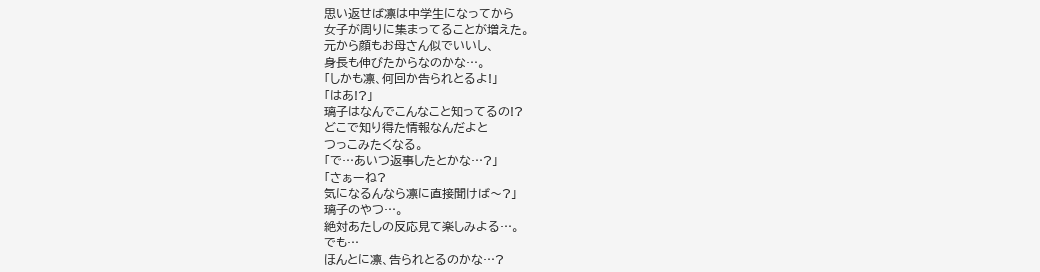思い返せば凛は中学生になってから
女子が周りに集まってることが増えた。
元から顔もお母さん似でいいし、
身長も伸びたからなのかな…。
「しかも凛、何回か告られとるよ!」
「はあ!?」
璃子はなんでこんなこと知ってるの!?
どこで知り得た情報なんだよと
つっこみたくなる。
「で…あいつ返事したとかな…?」
「さぁーね?
気になるんなら凛に直接聞けば〜?」
璃子のやつ…。
絶対あたしの反応見て楽しみよる…。
でも…
ほんとに凛、告られとるのかな…?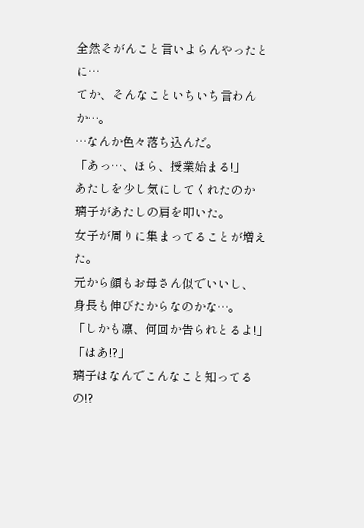全然そがんこと言いよらんやったとに…
てか、そんなこといちいち言わんか…。
…なんか色々落ち込んだ。
「あっ…、ほら、授業始まる!」
あたしを少し気にしてくれたのか
璃子があたしの肩を叩いた。
女子が周りに集まってることが増えた。
元から顔もお母さん似でいいし、
身長も伸びたからなのかな…。
「しかも凛、何回か告られとるよ!」
「はあ!?」
璃子はなんでこんなこと知ってるの!?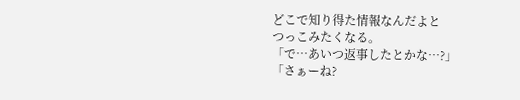どこで知り得た情報なんだよと
つっこみたくなる。
「で…あいつ返事したとかな…?」
「さぁーね?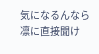気になるんなら凛に直接聞け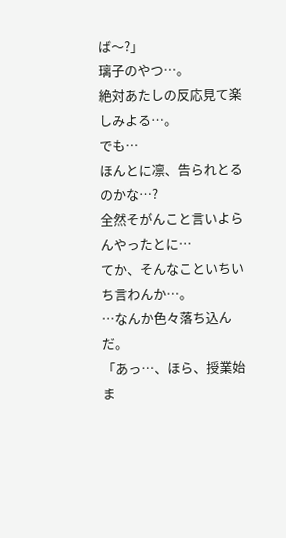ば〜?」
璃子のやつ…。
絶対あたしの反応見て楽しみよる…。
でも…
ほんとに凛、告られとるのかな…?
全然そがんこと言いよらんやったとに…
てか、そんなこといちいち言わんか…。
…なんか色々落ち込んだ。
「あっ…、ほら、授業始ま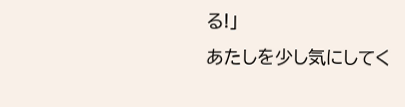る!」
あたしを少し気にしてく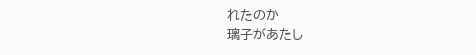れたのか
璃子があたし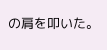の肩を叩いた。